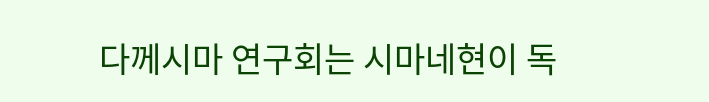다께시마 연구회는 시마네현이 독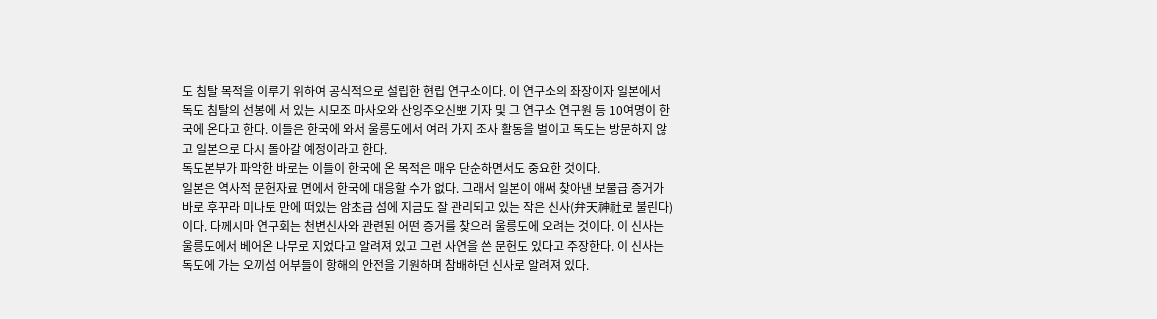도 침탈 목적을 이루기 위하여 공식적으로 설립한 현립 연구소이다. 이 연구소의 좌장이자 일본에서 독도 침탈의 선봉에 서 있는 시모조 마사오와 산잉주오신뽀 기자 및 그 연구소 연구원 등 10여명이 한국에 온다고 한다. 이들은 한국에 와서 울릉도에서 여러 가지 조사 활동을 벌이고 독도는 방문하지 않고 일본으로 다시 돌아갈 예정이라고 한다.
독도본부가 파악한 바로는 이들이 한국에 온 목적은 매우 단순하면서도 중요한 것이다.
일본은 역사적 문헌자료 면에서 한국에 대응할 수가 없다. 그래서 일본이 애써 찾아낸 보물급 증거가 바로 후꾸라 미나토 만에 떠있는 암초급 섬에 지금도 잘 관리되고 있는 작은 신사(弁天神社로 불린다)이다. 다께시마 연구회는 천변신사와 관련된 어떤 증거를 찾으러 울릉도에 오려는 것이다. 이 신사는 울릉도에서 베어온 나무로 지었다고 알려져 있고 그런 사연을 쓴 문헌도 있다고 주장한다. 이 신사는 독도에 가는 오끼섬 어부들이 항해의 안전을 기원하며 참배하던 신사로 알려져 있다.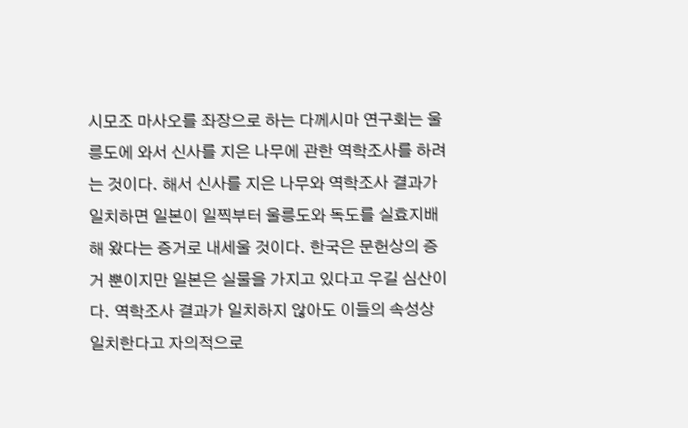시모조 마사오를 좌장으로 하는 다께시마 연구회는 울릉도에 와서 신사를 지은 나무에 관한 역학조사를 하려는 것이다. 해서 신사를 지은 나무와 역학조사 결과가 일치하면 일본이 일찍부터 울릉도와 독도를 실효지배 해 왔다는 증거로 내세울 것이다. 한국은 문헌상의 증거 뿐이지만 일본은 실물을 가지고 있다고 우길 심산이다. 역학조사 결과가 일치하지 않아도 이들의 속성상 일치한다고 자의적으로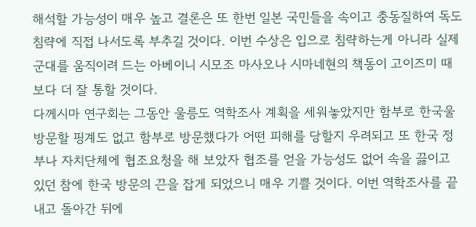해석할 가능성이 매우 높고 결론은 또 한번 일본 국민들을 속이고 충동질하여 독도 침략에 직접 나서도록 부추길 것이다. 이번 수상은 입으로 침략하는게 아니라 실제 군대를 움직이려 드는 아베이니 시모조 마사오나 시마네현의 책동이 고이즈미 때보다 더 잘 통할 것이다.
다께시마 연구회는 그동안 울릉도 역학조사 계획을 세워놓았지만 함부로 한국울 방문할 핑계도 없고 함부로 방문했다가 어떤 피해를 당할지 우려되고 또 한국 정부나 자치단체에 협조요청을 해 보았자 협조를 얻을 가능성도 없어 속을 끓이고 있던 참에 한국 방문의 끈을 잡게 되었으니 매우 기쁠 것이다. 이번 역학조사를 끝내고 돌아간 뒤에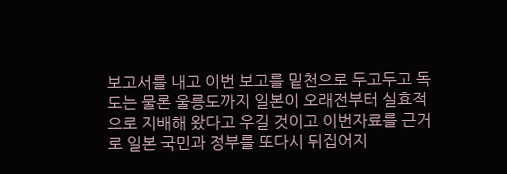보고서를 내고 이번 보고를 밑천으로 두고두고 독도는 물론 울릉도까지 일본이 오래전부터 실효적으로 지배해 왔다고 우길 것이고 이번자료를 근거로 일본 국민과 정부를 또다시 뒤집어지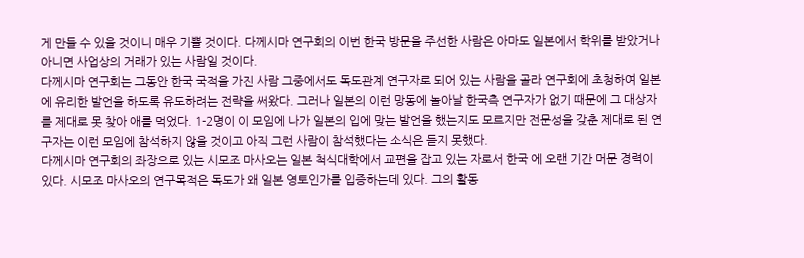게 만들 수 있을 것이니 매우 기쁠 것이다. 다께시마 연구회의 이번 한국 방문을 주선한 사람은 아마도 일본에서 학위를 받았거나 아니면 사업상의 거래가 있는 사람일 것이다.
다께시마 연구회는 그동안 한국 국적을 가진 사람 그중에서도 독도관계 연구자로 되어 있는 사람을 골라 연구회에 초청하여 일본에 유리한 발언을 하도록 유도하려는 전략을 써왔다. 그러나 일본의 이런 망동에 놀아날 한국측 연구자가 없기 때문에 그 대상자를 제대로 못 찾아 애를 먹었다. 1-2명이 이 모임에 나가 일본의 입에 맞는 발언을 했는지도 모르지만 전문성을 갖춘 제대로 된 연구자는 이런 모임에 참석하지 않을 것이고 아직 그런 사람이 참석했다는 소식은 듣지 못했다.
다께시마 연구회의 좌장으로 있는 시모조 마사오는 일본 척식대학에서 교편을 잡고 있는 자로서 한국 에 오랜 기간 머문 경력이 있다. 시모조 마사오의 연구목적은 독도가 왜 일본 영토인가를 입증하는데 있다. 그의 활동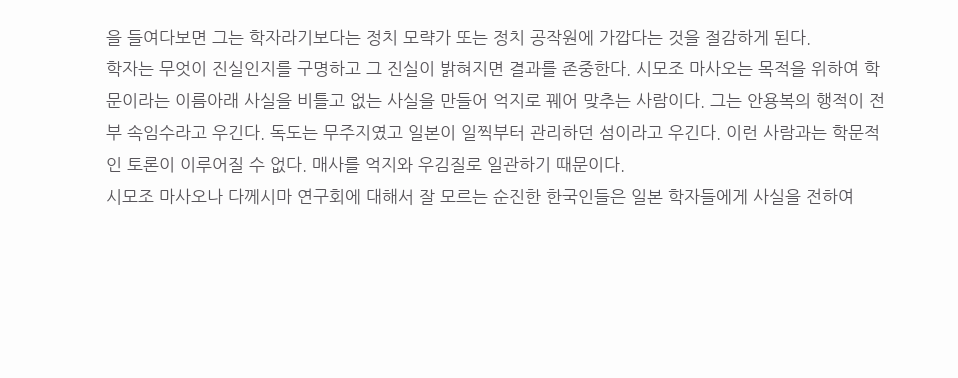을 들여다보면 그는 학자라기보다는 정치 모략가 또는 정치 공작원에 가깝다는 것을 절감하게 된다.
학자는 무엇이 진실인지를 구명하고 그 진실이 밝혀지면 결과를 존중한다. 시모조 마사오는 목적을 위하여 학문이라는 이름아래 사실을 비틀고 없는 사실을 만들어 억지로 꿰어 맞추는 사람이다. 그는 안용복의 행적이 전부 속임수라고 우긴다. 독도는 무주지였고 일본이 일찍부터 관리하던 섬이라고 우긴다. 이런 사람과는 학문적인 토론이 이루어질 수 없다. 매사를 억지와 우김질로 일관하기 때문이다.
시모조 마사오나 다께시마 연구회에 대해서 잘 모르는 순진한 한국인들은 일본 학자들에게 사실을 전하여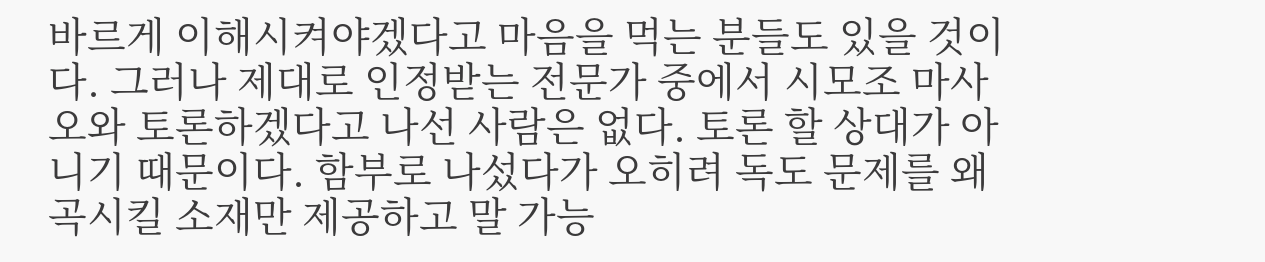바르게 이해시켜야겠다고 마음을 먹는 분들도 있을 것이다. 그러나 제대로 인정받는 전문가 중에서 시모조 마사오와 토론하겠다고 나선 사람은 없다. 토론 할 상대가 아니기 때문이다. 함부로 나섰다가 오히려 독도 문제를 왜곡시킬 소재만 제공하고 말 가능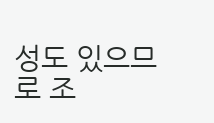성도 있으므로 조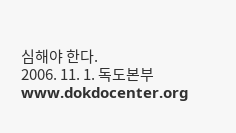심해야 한다.
2006. 11. 1. 독도본부 www.dokdocenter.org